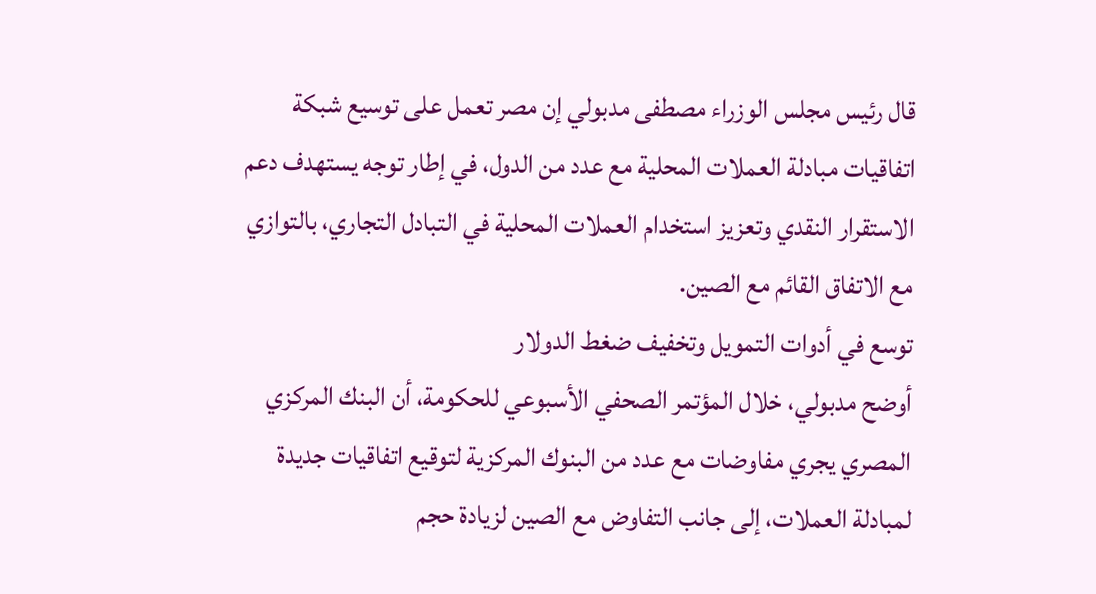قال رئيس مجلس الوزراء مصطفى مدبولي إن مصر تعمل على توسيع شبكة اتفاقيات مبادلة العملات المحلية مع عدد من الدول، في إطار توجه يستهدف دعم الاستقرار النقدي وتعزيز استخدام العملات المحلية في التبادل التجاري، بالتوازي مع الاتفاق القائم مع الصين.
توسع في أدوات التمويل وتخفيف ضغط الدولار
أوضح مدبولي، خلال المؤتمر الصحفي الأسبوعي للحكومة، أن البنك المركزي المصري يجري مفاوضات مع عدد من البنوك المركزية لتوقيع اتفاقيات جديدة لمبادلة العملات، إلى جانب التفاوض مع الصين لزيادة حجم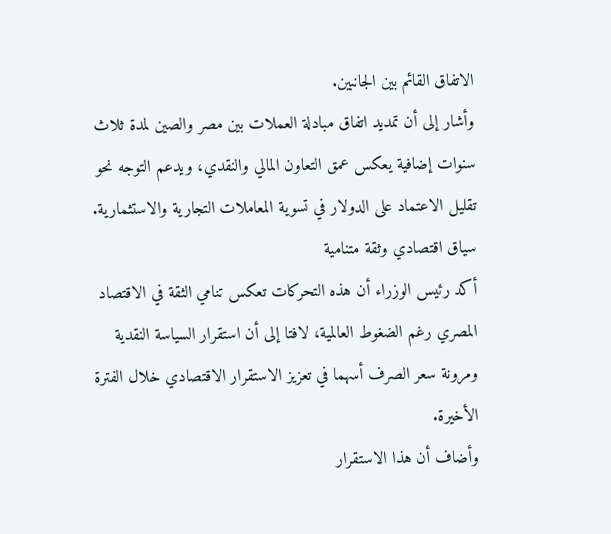الاتفاق القائم بين الجانبين.
وأشار إلى أن تمديد اتفاق مبادلة العملات بين مصر والصين لمدة ثلاث سنوات إضافية يعكس عمق التعاون المالي والنقدي، ويدعم التوجه نحو تقليل الاعتماد على الدولار في تسوية المعاملات التجارية والاستثمارية.
سياق اقتصادي وثقة متنامية
أكد رئيس الوزراء أن هذه التحركات تعكس تنامي الثقة في الاقتصاد المصري رغم الضغوط العالمية، لافتا إلى أن استقرار السياسة النقدية ومرونة سعر الصرف أسهما في تعزيز الاستقرار الاقتصادي خلال الفترة الأخيرة.
وأضاف أن هذا الاستقرار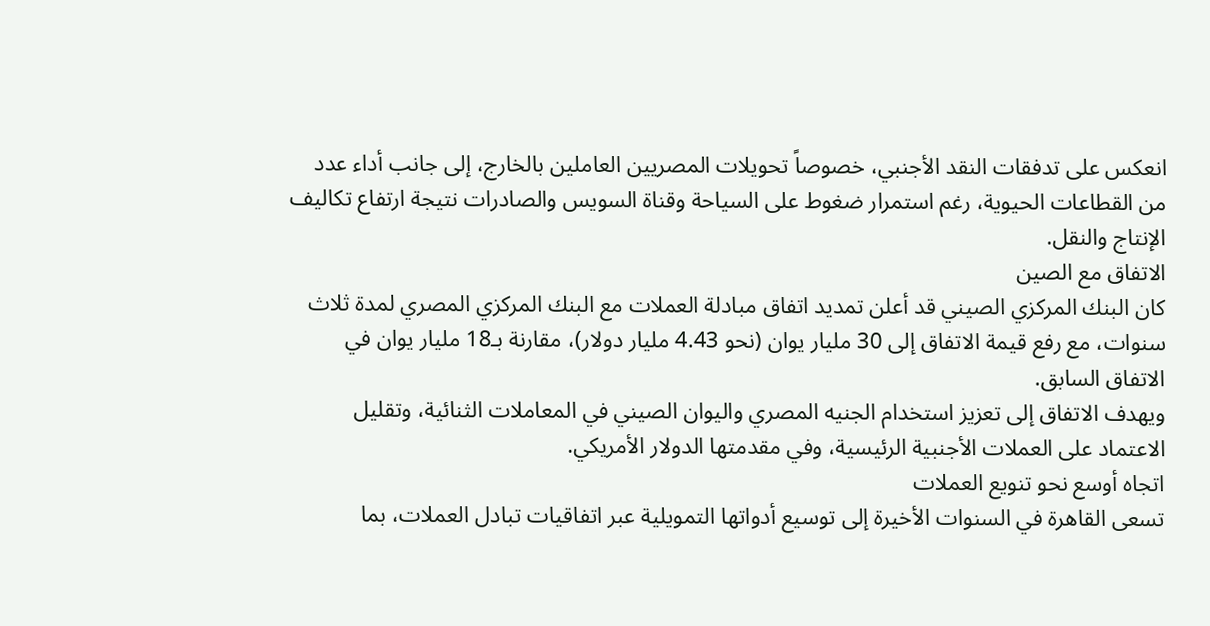انعكس على تدفقات النقد الأجنبي، خصوصاً تحويلات المصريين العاملين بالخارج، إلى جانب أداء عدد من القطاعات الحيوية، رغم استمرار ضغوط على السياحة وقناة السويس والصادرات نتيجة ارتفاع تكاليف الإنتاج والنقل.
الاتفاق مع الصين
كان البنك المركزي الصيني قد أعلن تمديد اتفاق مبادلة العملات مع البنك المركزي المصري لمدة ثلاث سنوات، مع رفع قيمة الاتفاق إلى 30 مليار يوان (نحو 4.43 مليار دولار)، مقارنة بـ18 مليار يوان في الاتفاق السابق.
ويهدف الاتفاق إلى تعزيز استخدام الجنيه المصري واليوان الصيني في المعاملات الثنائية، وتقليل الاعتماد على العملات الأجنبية الرئيسية، وفي مقدمتها الدولار الأمريكي.
اتجاه أوسع نحو تنويع العملات
تسعى القاهرة في السنوات الأخيرة إلى توسيع أدواتها التمويلية عبر اتفاقيات تبادل العملات، بما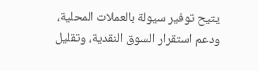يتيح توفير سيولة بالعملات المحلية، ودعم استقرار السوق النقدية، وتقليل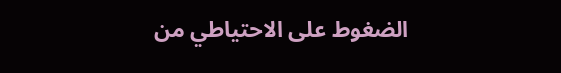الضغوط على الاحتياطي من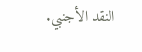النقد الأجنبي.